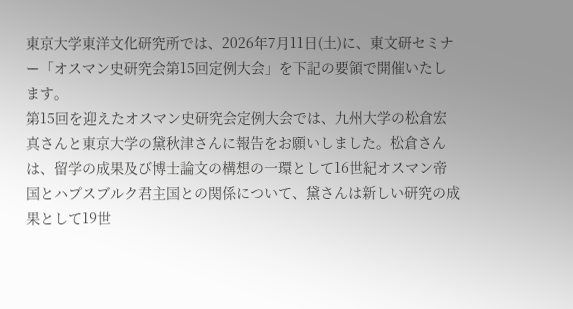東京大学東洋文化研究所では、2026年7月11日(土)に、東文研セミナー「オスマン史研究会第15回定例大会」を下記の要領で開催いたします。
第15回を迎えたオスマン史研究会定例大会では、九州大学の松倉宏真さんと東京大学の黛秋津さんに報告をお願いしました。松倉さんは、留学の成果及び博士論文の構想の一環として16世紀オスマン帝国とハプスブルク君主国との関係について、黛さんは新しい研究の成果として19世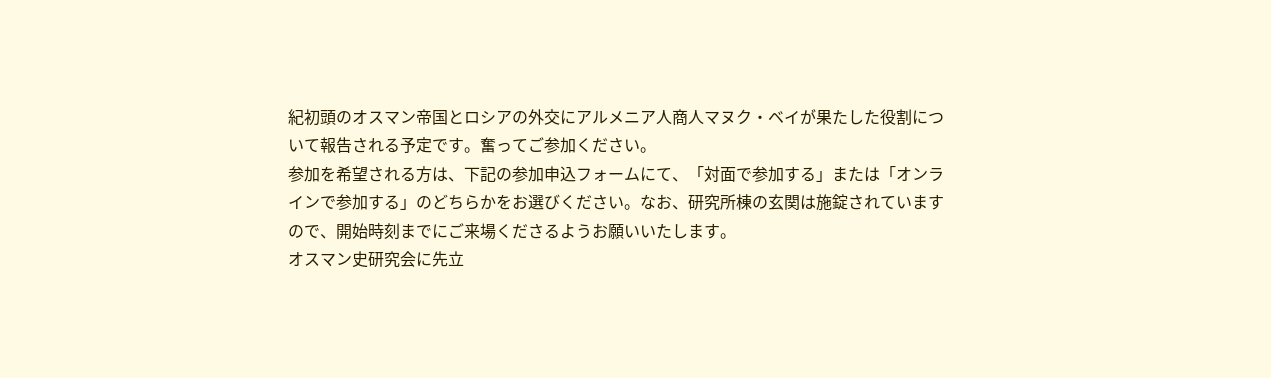紀初頭のオスマン帝国とロシアの外交にアルメニア人商人マヌク・ベイが果たした役割について報告される予定です。奮ってご参加ください。
参加を希望される方は、下記の参加申込フォームにて、「対面で参加する」または「オンラインで参加する」のどちらかをお選びください。なお、研究所棟の玄関は施錠されていますので、開始時刻までにご来場くださるようお願いいたします。
オスマン史研究会に先立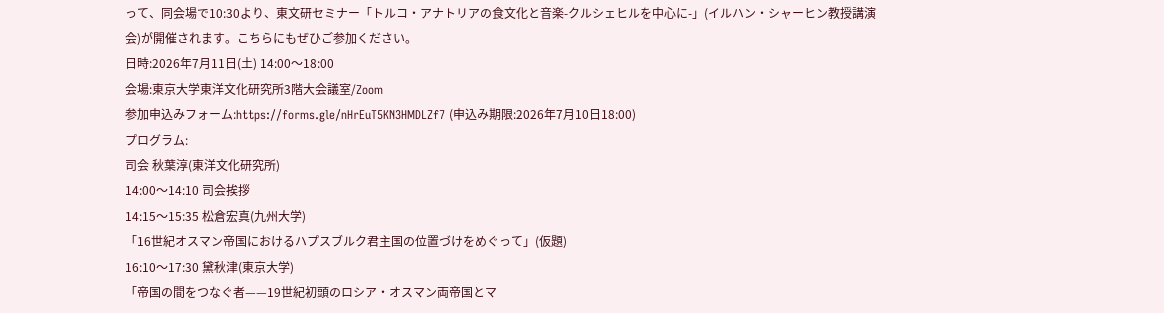って、同会場で10:30より、東文研セミナー「トルコ・アナトリアの食文化と音楽-クルシェヒルを中心に-」(イルハン・シャーヒン教授講演会)が開催されます。こちらにもぜひご参加ください。
日時:2026年7月11日(土) 14:00〜18:00
会場:東京大学東洋文化研究所3階大会議室/Zoom
参加申込みフォーム:https://forms.gle/nHrEuT5KN3HMDLZf7 (申込み期限:2026年7月10日18:00)
プログラム:
司会 秋葉淳(東洋文化研究所)
14:00〜14:10 司会挨拶
14:15〜15:35 松倉宏真(九州大学)
「16世紀オスマン帝国におけるハプスブルク君主国の位置づけをめぐって」(仮題)
16:10〜17:30 黛秋津(東京大学)
「帝国の間をつなぐ者——19世紀初頭のロシア・オスマン両帝国とマ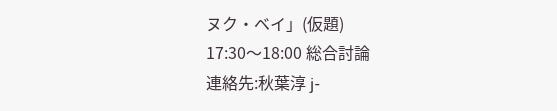ヌク・ベイ」(仮題)
17:30〜18:00 総合討論
連絡先:秋葉淳 j-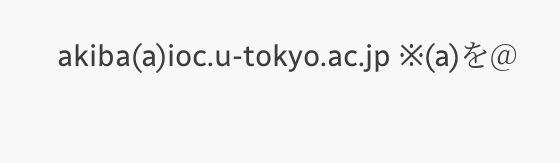akiba(a)ioc.u-tokyo.ac.jp ※(a)を@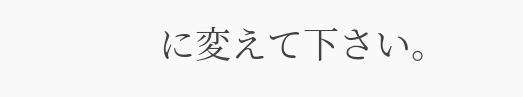に変えて下さい。